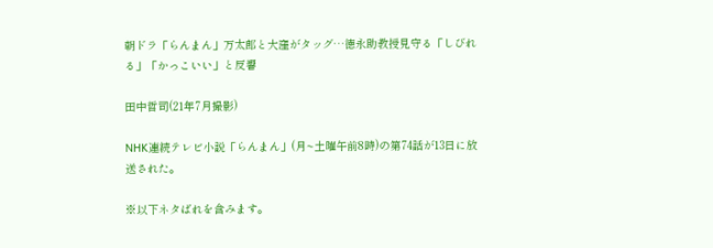朝ドラ「らんまん」万太郎と大窪がタッグ…徳永助教授見守る「しびれる」「かっこいい」と反響

田中哲司(21年7月撮影)

NHK連続テレビ小説「らんまん」(月~土曜午前8時)の第74話が13日に放送された。

※以下ネタばれを含みます。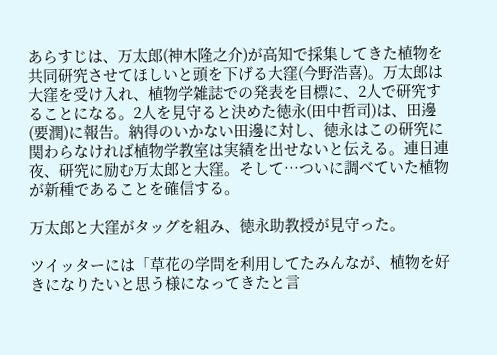あらすじは、万太郎(神木隆之介)が高知で採集してきた植物を共同研究させてほしいと頭を下げる大窪(今野浩喜)。万太郎は大窪を受け入れ、植物学雑誌での発表を目標に、2人で研究することになる。2人を見守ると決めた徳永(田中哲司)は、田邊(要潤)に報告。納得のいかない田邊に対し、徳永はこの研究に関わらなければ植物学教室は実績を出せないと伝える。連日連夜、研究に励む万太郎と大窪。そして…ついに調べていた植物が新種であることを確信する。

万太郎と大窪がタッグを組み、徳永助教授が見守った。

ツイッターには「草花の学問を利用してたみんなが、植物を好きになりたいと思う様になってきたと言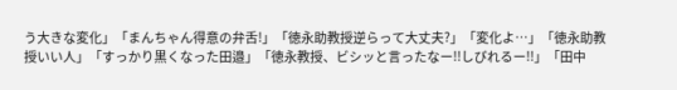う大きな変化」「まんちゃん得意の弁舌!」「徳永助教授逆らって大丈夫?」「変化よ…」「徳永助教授いい人」「すっかり黒くなった田邉」「徳永教授、ビシッと言ったなー!!しびれるー!!」「田中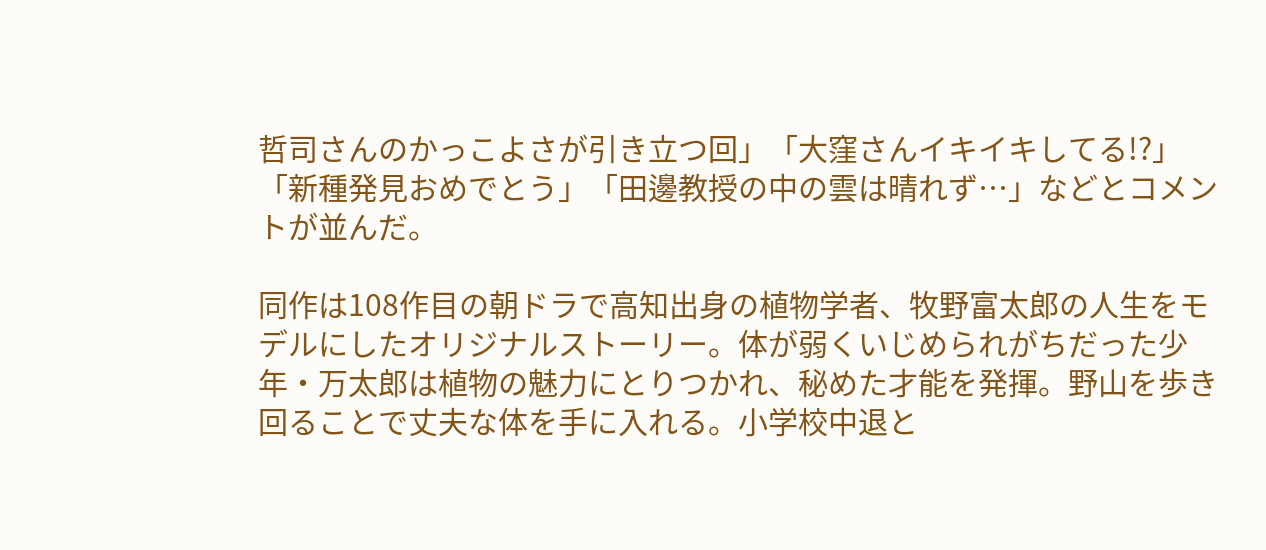哲司さんのかっこよさが引き立つ回」「大窪さんイキイキしてる!?」「新種発見おめでとう」「田邊教授の中の雲は晴れず…」などとコメントが並んだ。

同作は108作目の朝ドラで高知出身の植物学者、牧野富太郎の人生をモデルにしたオリジナルストーリー。体が弱くいじめられがちだった少年・万太郎は植物の魅力にとりつかれ、秘めた才能を発揮。野山を歩き回ることで丈夫な体を手に入れる。小学校中退と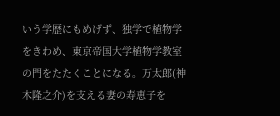いう学歴にもめげず、独学で植物学をきわめ、東京帝国大学植物学教室の門をたたくことになる。万太郎(神木隆之介)を支える妻の寿恵子を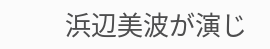浜辺美波が演じ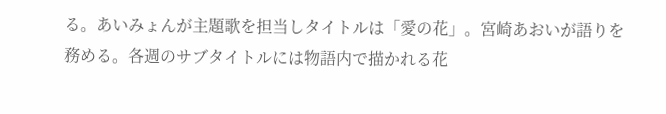る。あいみょんが主題歌を担当しタイトルは「愛の花」。宮崎あおいが語りを務める。各週のサブタイトルには物語内で描かれる花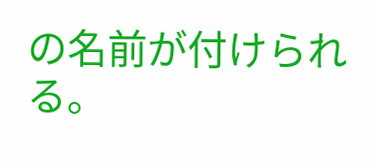の名前が付けられる。